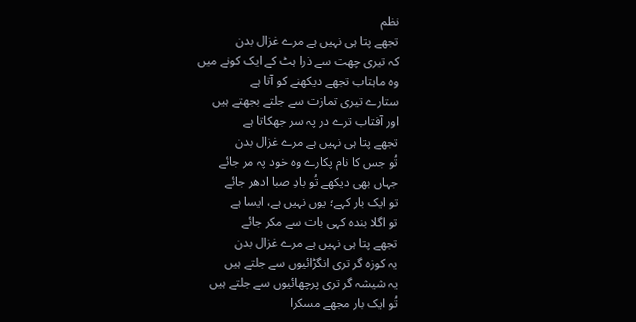نظم
تجھے پتا ہی نہیں ہے مرے غزال بدن
کہ تیری چھت سے ذرا ہٹ کے ایک کونے میں
وہ ماہتاب تجھے دیکھنے کو آتا ہے
ستارے تیری تمازت سے جلتے بجھتے ہیں
اور آفتاب ترے در پہ سر جھکاتا ہے
تجھے پتا ہی نہیں ہے مرے غزال بدن
تُو جس کا نام پکارے وہ خود پہ مر جائے
جہاں بھی دیکھے تُو بادِ صبا ادھر جائے
تو ایک بار کہے؛ یوں نہیں ہے، ایسا ہے
تو اگلا بندہ کہی بات سے مکر جائے
تجھے پتا ہی نہیں ہے مرے غزال بدن
یہ کوزہ گر تری انگڑائیوں سے جلتے ہیں
یہ شیشہ گر تری پرچھائیوں سے جلتے ہیں
تُو ایک بار مجھے مسکرا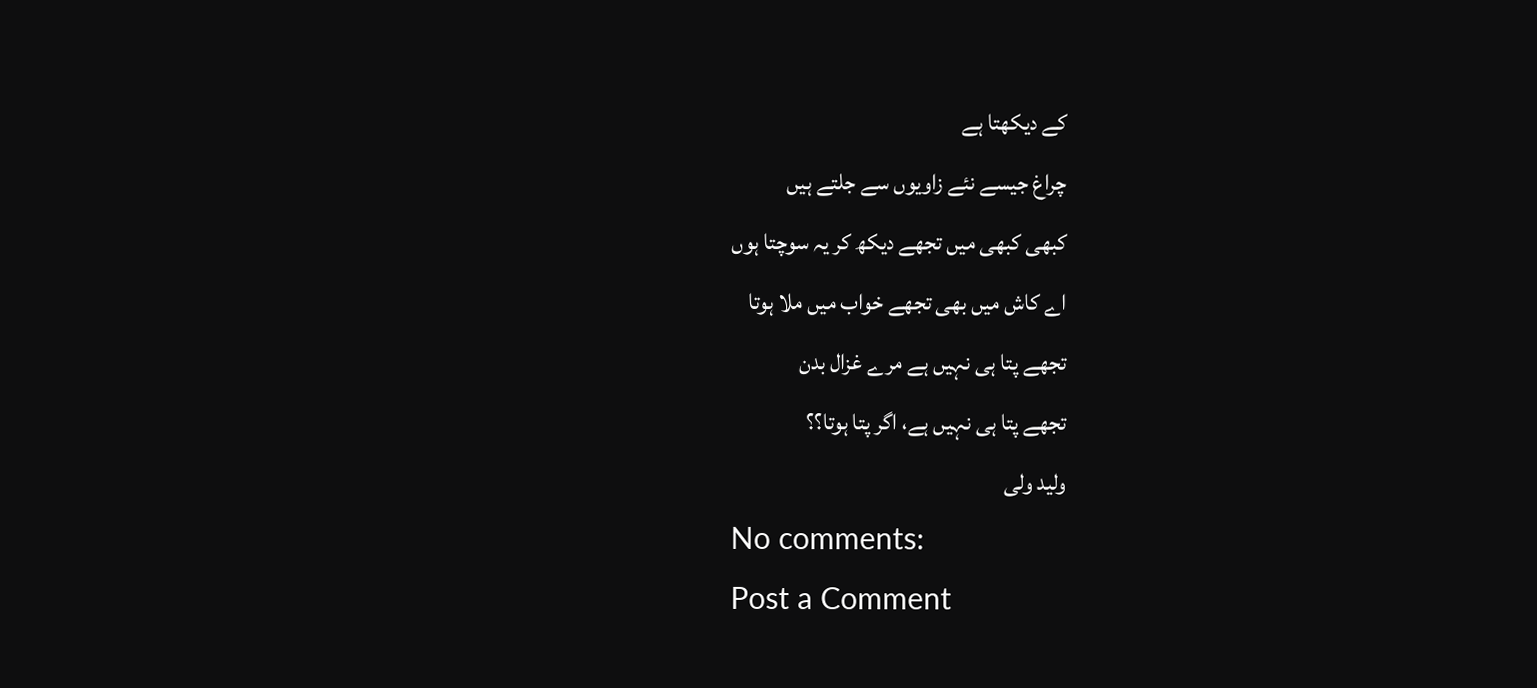کے دیکھتا ہے
چراغ جیسے نئے زاویوں سے جلتے ہیں
کبھی کبھی میں تجھے دیکھ کر یہ سوچتا ہوں
اے کاش میں بھی تجھے خواب میں ملا ہوتا
تجھے پتا ہی نہیں ہے مرے غزال بدن
تجھے پتا ہی نہیں ہے، اگر پتا ہوتا؟؟
ولید ولی
No comments:
Post a Comment